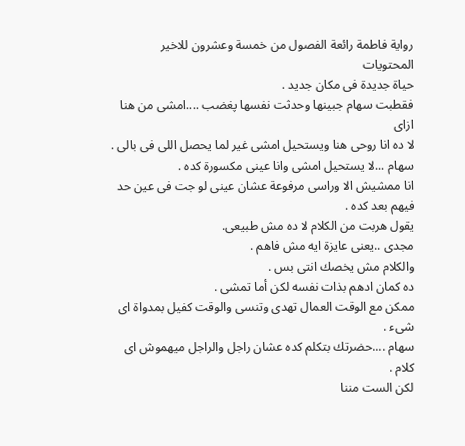رواية فاطمة رائعة الفصول من خمسة وعشرون للاخير
المحتويات
حياة جديدة فى مكان جديد .
فقطبت سهام جبينها وحدثت نفسها پغضب ....امشى من هنا ازاى
لا ده انا روحى هنا ويستحيل امشى غير لما يحصل اللى فى بالى .
سهام ...لا يستحيل امشى وانا عينى مکسورة كده .
انا ممشيش الا وراسى مرفوعة عشان عينى لو جت فى عين حد فيهم بعد كده .
يقول هربت من الكلام لا ده مش طبيعى.
مجدى ..يعنى عايزة ايه مش فاهم .
والكلام مش يخصك انتى بس .
ده كمان ادهم بذات نفسه لكن أما تمشى .
ممكن مع الوقت العمال تهدى وتنسى والوقت كفيل بمدواة اى شىء .
سهام ....حضرتك بتكلم كده عشان راجل والراجل ميهموش اى كلام .
لكن الست مننا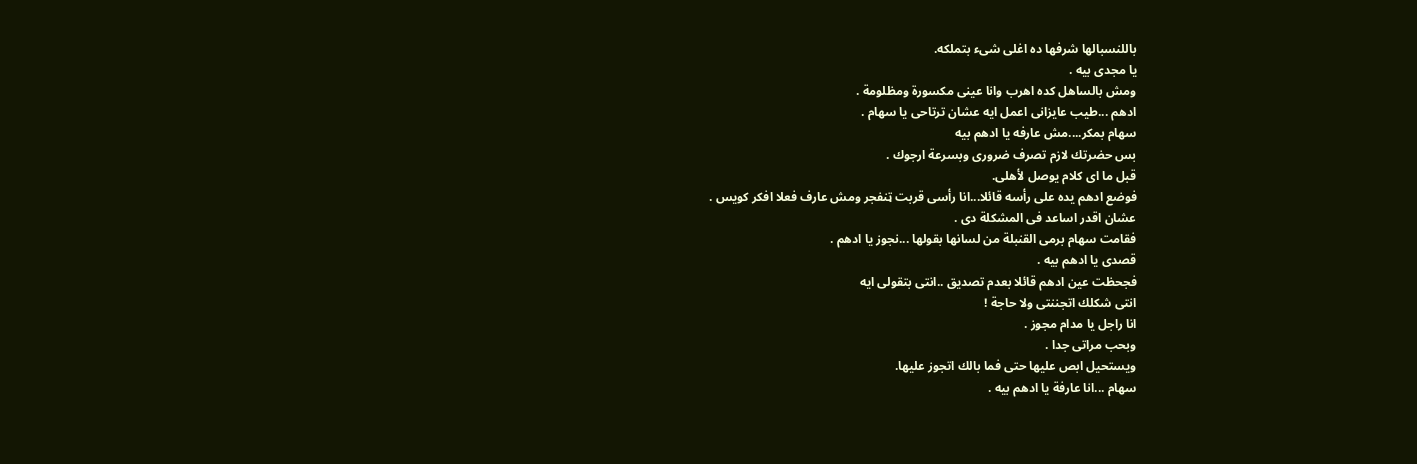باللنسبالها شرفها ده اغلى شىء بتملكه.
يا مجدى بيه .
ومش بالساهل كده اهرب وانا عينى مکسورة ومظلومة .
ادهم ...طيب عايزانى اعمل ايه عشان ترتاحى يا سهام .
سهام بمكر....مش عارفه يا ادهم بيه
بس حضرتك لازم تصرف ضرورى وبسرعة ارجوك .
قبل ما اى كلام يوصل لأهلى.
فوضع ادهم يده على رأسه قائلا...انا رأسى قربت ټنفجر ومش عارف فعلا افكر كويس .
عشان اقدر اساعد فى المشكلة دى .
فقامت سهام برمى القنبلة من لسانها بقولها ...نجوز يا ادهم .
قصدى يا ادهم بيه .
فجحظت عين ادهم قائلا بعدم تصديق ..انتى بتقولى ايه
انتى شكلك اتجننتى ولا حاجة !
انا راجل يا مدام مجوز .
وبحب مراتى جدا .
ويستحيل ابص عليها حتى فما بالك اتجوز عليها.
سهام ...انا عارفة يا ادهم بيه .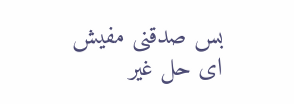بس صدقنى مفيش اى حل غير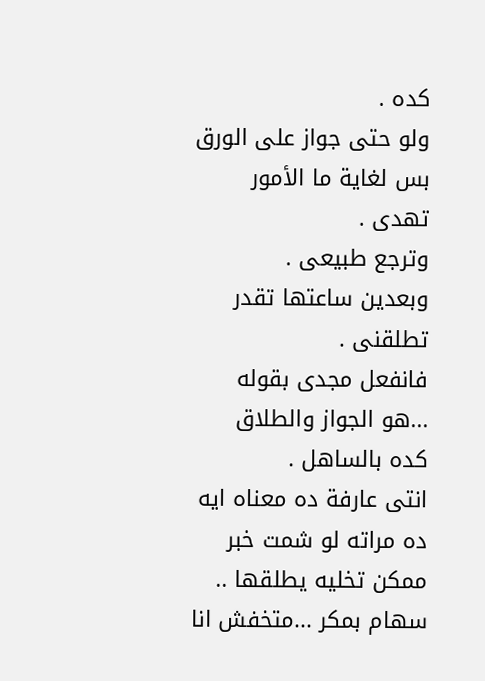كده .
ولو حتى جواز على الورق بس لغاية ما الأمور تهدى .
وترجع طبيعى .
وبعدين ساعتها تقدر تطلقنى .
فانفعل مجدى بقوله ...هو الجواز والطلاق كده بالساهل .
انتى عارفة ده معناه ايه
ده مراته لو شمت خبر ممكن تخليه يطلقها ..
سهام بمكر ...متخفش انا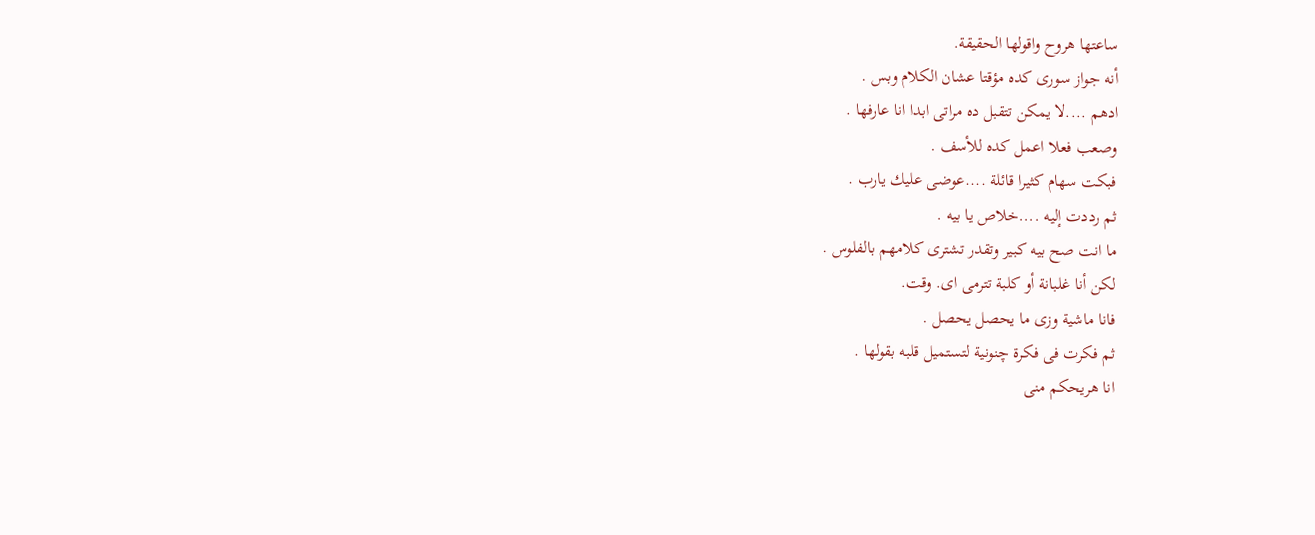ساعتها هروح واقولها الحقيقة.
أنه جواز سورى كده مؤقتا عشان الكلام وبس .
ادهم ....لا يمكن تتقبل ده مراتى ابدا انا عارفها .
وصعب فعلا اعمل كده للأسف .
فبكت سهام كثيرا قائلة ....عوضى عليك يارب .
ثم رددت إليه ....خلاص يا بيه .
ما انت صح بيه كبير وتقدر تشترى كلامهم بالفلوس .
لكن أنا غلبانة أو كلبة تترمى اى. وقت.
فانا ماشية وزى ما يحصل يحصل .
ثم فكرت فى فكرة چنونية لتستميل قلبه بقولها .
انا هريحكم منى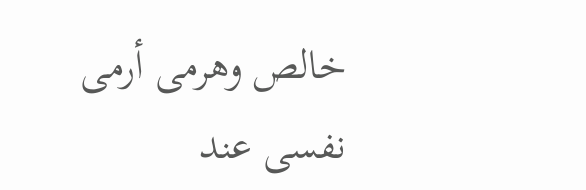خالص وهرمى أرمى نفسى عند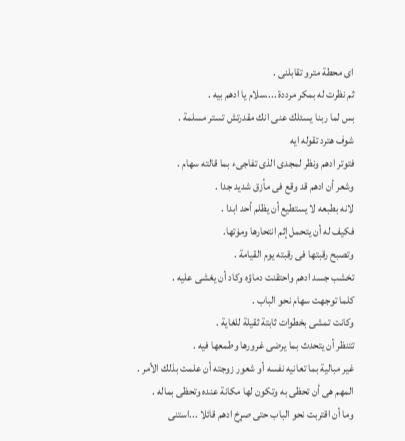اى محطة مترو تقابلنى .
ثم نظرت له بمكر مرددة ....سلام يا ادهم بيه .
بس لما ربنا يسئلك عنى انك مقدرتش تستر مسلمة .
شوف هترد تقوله ايه
فتوتر ادهم ونظر لمجدى الذى تفاجىء بما قالته سهام .
وشعر أن ادهم قد وقع فى مأزق شديد جدا .
لانه بطبعه لا يستطيع أن يظلم أحد ابدا .
فكيف له أن يتحمل إثم انتحارها ومۏتها.
وتصبح رقبتها فى رقبته يوم القيامة .
تخشب جسد ادهم واحتقنت دماؤه وكاد أن يغشى عليه .
كلما توجهت سهام نحو الباب .
وكانت تمشى بخطوات ثابتة ثقيلة للغاية .
تتنظر أن يتحدث بما يرضى غرورها وطمعها فيه .
غير مبالية بما تعانيه نفسه أو شعور زوجته أن علمت بذلك الأمر .
المهم هى أن تحظى به وتكون لها مكانة عنده وتحظى بماله .
وما أن اقتربت نحو الباب حتى صړخ ادهم قائلا ...استنى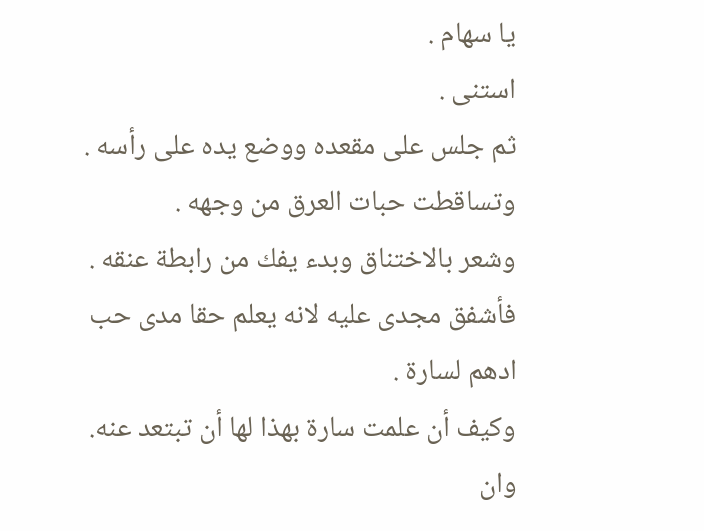يا سهام .
استنى .
ثم جلس على مقعده ووضع يده على رأسه .
وتساقطت حبات العرق من وجهه .
وشعر بالاختناق وبدء يفك من رابطة عنقه .
فأشفق مجدى عليه لانه يعلم حقا مدى حب ادهم لسارة .
وكيف أن علمت سارة بهذا لها أن تبتعد عنه.
وان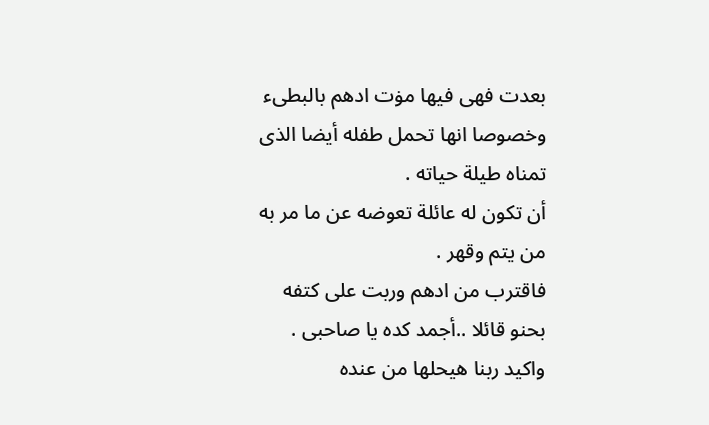بعدت فهى فيها مۏت ادهم بالبطىء وخصوصا انها تحمل طفله أيضا الذى تمناه طيلة حياته .
أن تكون له عائلة تعوضه عن ما مر به من يتم وقهر .
فاقترب من ادهم وربت على كتفه بحنو قائلا ..أجمد كده يا صاحبى .
واكيد ربنا هيحلها من عنده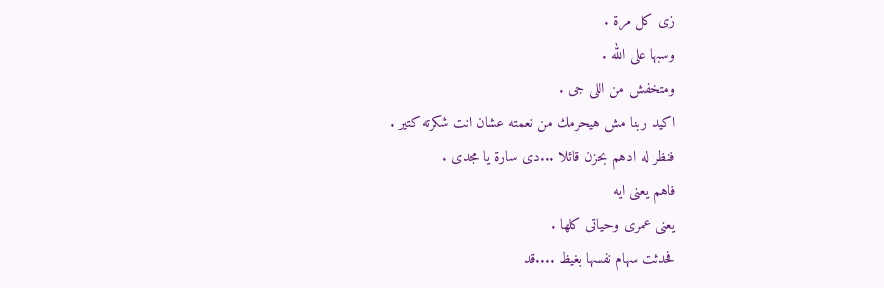زى كل مرة .
وسبها على الله .
ومتخفش من اللى جى .
اكيد ربنا مش هيحرمك من نعمته عشان انت شكرته كتير .
فنظر له ادهم بحزن قائلا ...دى سارة يا مجدى .
فاهم يعنى ايه
يعنى عمرى وحياتى كلها .
فحدثت سهام نفسها بغيظ ....قد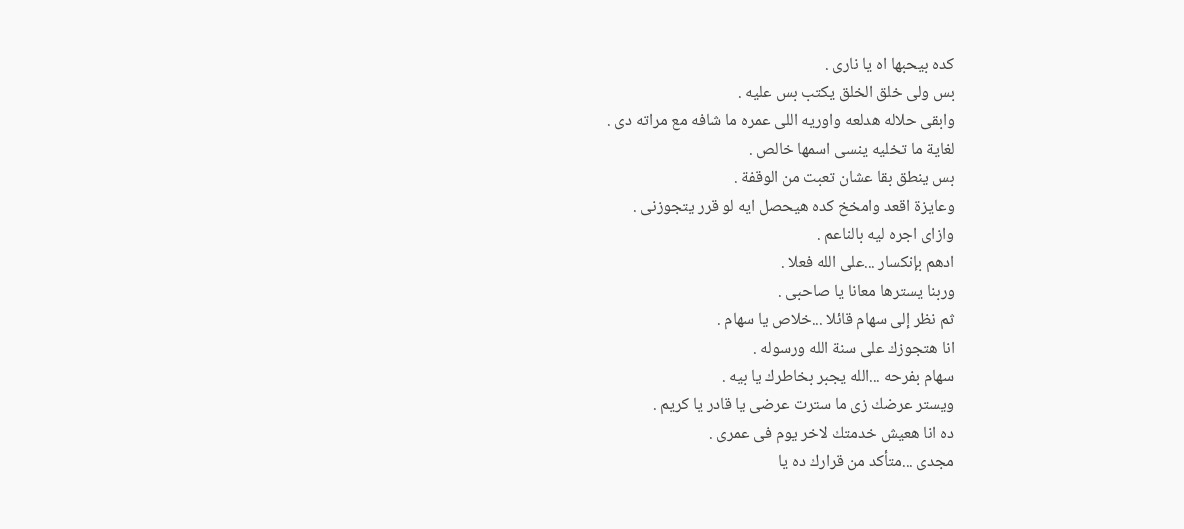كده بيحبها اه يا نارى .
بس ولى خلق الخلق يكتب بس عليه .
وابقى حلاله هدلعه واوريه اللى عمره ما شافه مع مراته دى .
لغاية ما تخليه ينسى اسمها خالص .
بس ينطق بقا عشان تعبت من الوقفة .
وعايزة اقعد وامخخ كده هيحصل ايه لو قرر يتجوزنى .
وازاى اجره ليه بالناعم .
ادهم بإنكسار ...على الله فعلا .
وربنا يسترها معانا يا صاحبى .
ثم نظر إلى سهام قائلا ...خلاص يا سهام .
انا هتجوزك على سنة الله ورسوله .
سهام بفرحه ...الله يجبر بخاطرك يا بيه .
ويستر عرضك زى ما سترت عرضى يا قادر يا كريم .
ده انا هعيش خدمتك لاخر يوم فى عمرى .
مجدى ...متأكد من قرارك ده يا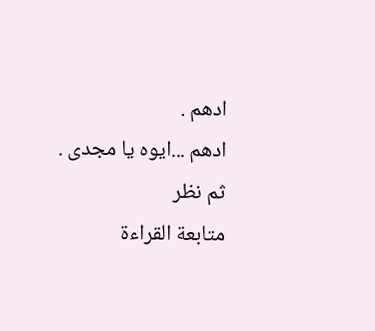ادهم .
ادهم ...ايوه يا مجدى .
ثم نظر
متابعة القراءة